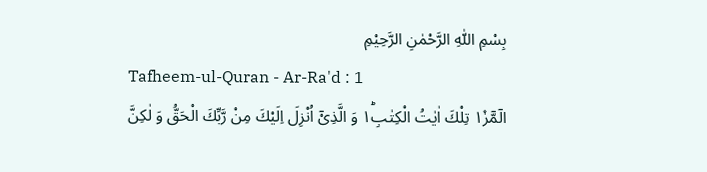بِسْمِ اللّٰهِ الرَّحْمٰنِ الرَّحِيْمِ
Tafheem-ul-Quran - Ar-Ra'd : 1
الٓمّٓرٰ١۫ تِلْكَ اٰیٰتُ الْكِتٰبِ١ؕ وَ الَّذِیْۤ اُنْزِلَ اِلَیْكَ مِنْ رَّبِّكَ الْحَقُّ وَ لٰكِنَّ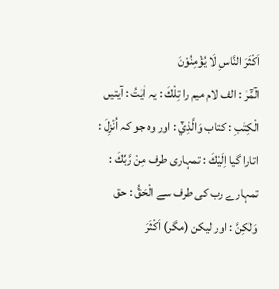اَكْثَرَ النَّاسِ لَا یُؤْمِنُوْنَ
الٓمّٓرٰ : الف لام میم را تِلْكَ : یہ اٰيٰتُ : آیتیں الْكِتٰبِ : کتاب وَالَّذِيْٓ : اور وہ جو کہ اُنْزِلَ : اتارا گیا اِلَيْكَ : تمہاری طرف مِنْ رَّبِّكَ : تمہارے رب کی طرف سے الْحَقُّ : حق وَلٰكِنَّ : اور لیکن (مگر) اَكْثَرَ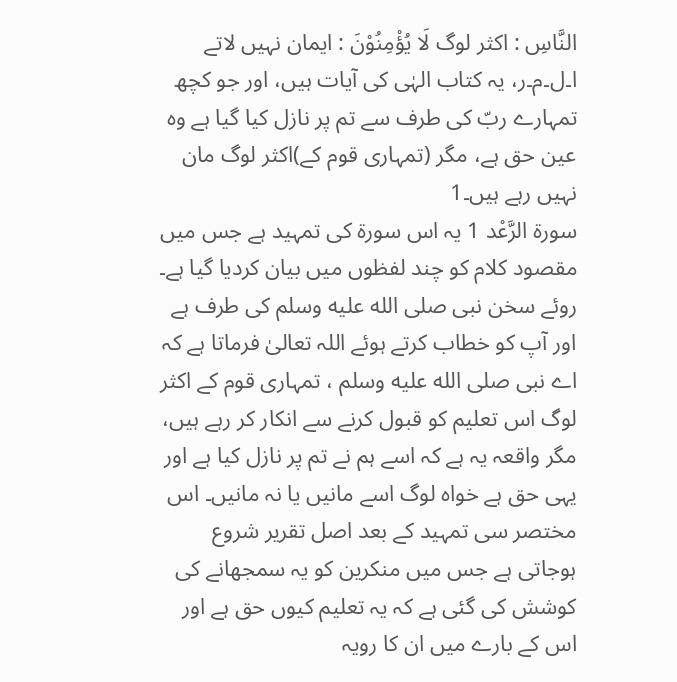النَّاسِ : اکثر لوگ لَا يُؤْمِنُوْنَ : ایمان نہیں لاتے
ا۔ل۔م۔ر، یہ کتاب الہٰی کی آیات ہیں، اور جو کچھ تمہارے ربّ کی طرف سے تم پر نازل کیا گیا ہے وہ عین حق ہے، مگر (تمہاری قوم کے)اکثر لوگ مان نہیں رہے ہیں۔1
سورة الرَّعْد 1 یہ اس سورة کی تمہید ہے جس میں مقصود کلام کو چند لفظوں میں بیان کردیا گیا ہے۔ روئے سخن نبی صلى الله عليه وسلم کی طرف ہے اور آپ کو خطاب کرتے ہوئے اللہ تعالیٰ فرماتا ہے کہ اے نبی صلى الله عليه وسلم ، تمہاری قوم کے اکثر لوگ اس تعلیم کو قبول کرنے سے انکار کر رہے ہیں، مگر واقعہ یہ ہے کہ اسے ہم نے تم پر نازل کیا ہے اور یہی حق ہے خواہ لوگ اسے مانیں یا نہ مانیں۔ اس مختصر سی تمہید کے بعد اصل تقریر شروع ہوجاتی ہے جس میں منکرین کو یہ سمجھانے کی کوشش کی گئی ہے کہ یہ تعلیم کیوں حق ہے اور اس کے بارے میں ان کا رویہ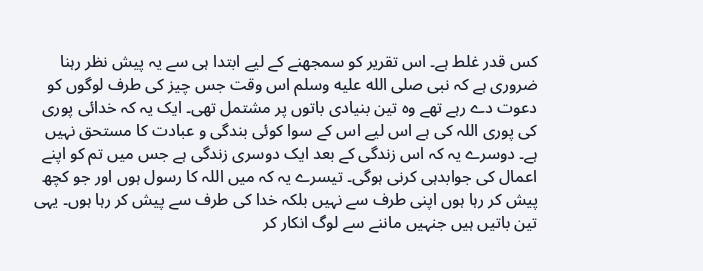کس قدر غلط ہے۔ اس تقریر کو سمجھنے کے لیے ابتدا ہی سے یہ پیش نظر رہنا ضروری ہے کہ نبی صلى الله عليه وسلم اس وقت جس چیز کی طرف لوگوں کو دعوت دے رہے تھے وہ تین بنیادی باتوں پر مشتمل تھی۔ ایک یہ کہ خدائی پوری کی پوری اللہ کی ہے اس لیے اس کے سوا کوئی بندگی و عبادت کا مستحق نہیں ہے۔ دوسرے یہ کہ اس زندگی کے بعد ایک دوسری زندگی ہے جس میں تم کو اپنے اعمال کی جوابدہی کرنی ہوگی۔ تیسرے یہ کہ میں اللہ کا رسول ہوں اور جو کچھ پیش کر رہا ہوں اپنی طرف سے نہیں بلکہ خدا کی طرف سے پیش کر رہا ہوں۔ یہی تین باتیں ہیں جنہیں ماننے سے لوگ انکار کر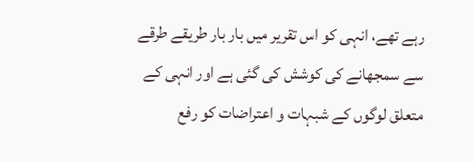رہے تھے، انہی کو اس تقریر میں بار بار طریقے طرقے سے سمجھانے کی کوشش کی گئی ہے اور انہی کے متعلق لوگوں کے شبہات و اعتراضات کو رفع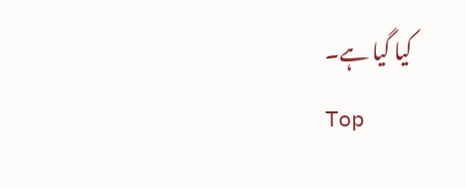کیا گیا ہے۔
Top